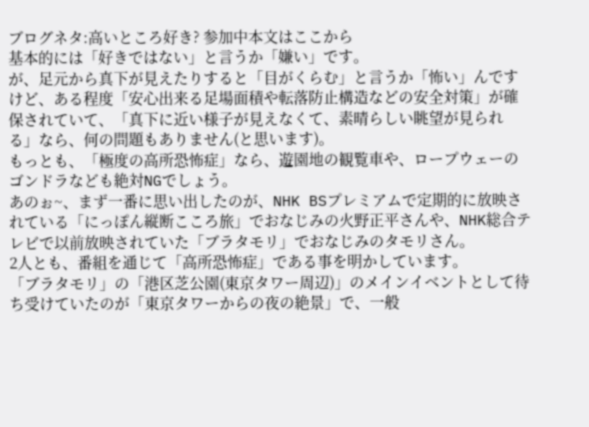ブログネタ:高いところ好き? 参加中本文はここから
基本的には「好きではない」と言うか「嫌い」です。
が、足元から真下が見えたりすると「目がくらむ」と言うか「怖い」んですけど、ある程度「安心出来る足場面積や転落防止構造などの安全対策」が確保されていて、「真下に近い様子が見えなくて、素晴らしい眺望が見られる」なら、何の問題もありません(と思います)。
もっとも、「極度の高所恐怖症」なら、遊園地の観覧車や、ロープウェーのゴンドラなども絶対NGでしょう。
あのぉ~、まず一番に思い出したのが、NHK BSプレミアムで定期的に放映されている「にっぽん縦断こころ旅」でおなじみの火野正平さんや、NHK総合テレビで以前放映されていた「ブラタモリ」でおなじみのタモリさん。
2人とも、番組を通じて「高所恐怖症」である事を明かしています。
「ブラタモリ」の「港区芝公園(東京タワー周辺)」のメインイベントとして待ち受けていたのが「東京タワーからの夜の絶景」で、一般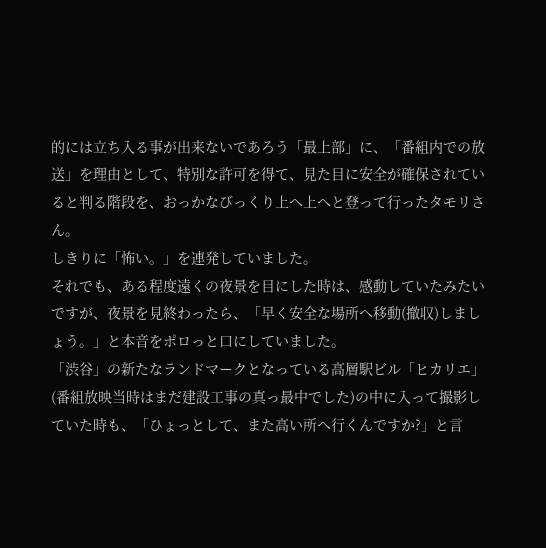的には立ち入る事が出来ないであろう「最上部」に、「番組内での放送」を理由として、特別な許可を得て、見た目に安全が確保されていると判る階段を、おっかなびっくり上へ上へと登って行ったタモリさん。
しきりに「怖い。」を連発していました。
それでも、ある程度遠くの夜景を目にした時は、感動していたみたいですが、夜景を見終わったら、「早く安全な場所へ移動(撤収)しましょう。」と本音をポロっと口にしていました。
「渋谷」の新たなランドマークとなっている高層駅ビル「ヒカリエ」(番組放映当時はまだ建設工事の真っ最中でした)の中に入って撮影していた時も、「ひょっとして、また高い所へ行くんですか?」と言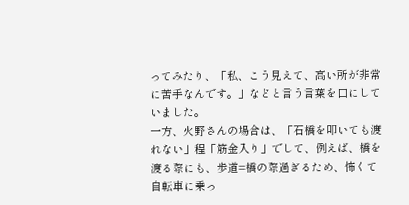ってみたり、「私、こう見えて、高い所が非常に苦手なんです。」などと言う言葉を口にしていました。
一方、火野さんの場合は、「石橋を叩いても渡れない」程「筋金入り」でして、例えば、橋を渡る際にも、歩道=橋の際過ぎるため、怖くて自転車に乗っ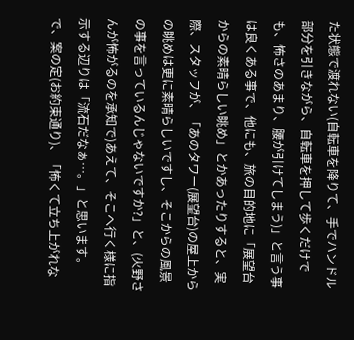た状態で渡れない(自転車を降りて、手でハンドル部分を引きながら、自転車を押して歩くだけでも、怖さのあまり、腰が引けてしまう)」と言う事は良くある事で、他にも、旅の目的地に「展望台からの素晴らしい眺め」とかあったりすると、実際、スタッフが、「あのタワー(展望台)の屋上からの眺めは更に素晴らしいですし、そこからの風景の事を言っているんじゃないですか?」と、(火野さんが怖がるのを承知で)あえて、そこへ行く様に指示する辺りは「流石だなぁ…。」と思います。
で、案の定(お約束通り)、「怖くて立ち上がれな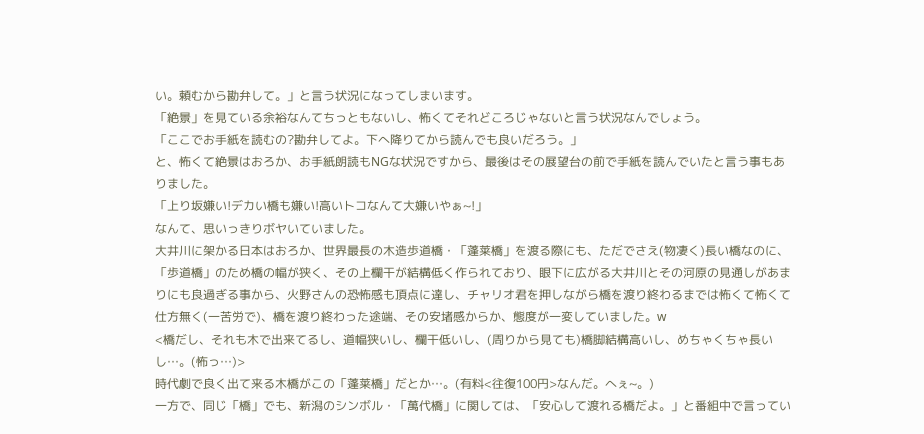い。頼むから勘弁して。」と言う状況になってしまいます。
「絶景」を見ている余裕なんてちっともないし、怖くてそれどころじゃないと言う状況なんでしょう。
「ここでお手紙を読むの?勘弁してよ。下へ降りてから読んでも良いだろう。」
と、怖くて絶景はおろか、お手紙朗読もNGな状況ですから、最後はその展望台の前で手紙を読んでいたと言う事もありました。
「上り坂嫌い!デカい橋も嫌い!高いトコなんて大嫌いやぁ~!」
なんて、思いっきりボヤいていました。
大井川に架かる日本はおろか、世界最長の木造歩道橋・「蓬莱橋」を渡る際にも、ただでさえ(物凄く)長い橋なのに、「歩道橋」のため橋の幅が狭く、その上欄干が結構低く作られており、眼下に広がる大井川とその河原の見通しがあまりにも良過ぎる事から、火野さんの恐怖感も頂点に達し、チャリオ君を押しながら橋を渡り終わるまでは怖くて怖くて仕方無く(一苦労で)、橋を渡り終わった途端、その安堵感からか、態度が一変していました。w
<橋だし、それも木で出来てるし、道幅狭いし、欄干低いし、(周りから見ても)橋脚結構高いし、めちゃくちゃ長いし…。(怖っ…)>
時代劇で良く出て来る木橋がこの「蓬莱橋」だとか…。(有料<往復100円>なんだ。へぇ~。)
一方で、同じ「橋」でも、新潟のシンボル・「萬代橋」に関しては、「安心して渡れる橋だよ。」と番組中で言ってい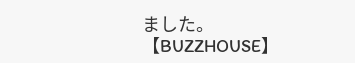ました。
【BUZZHOUSE】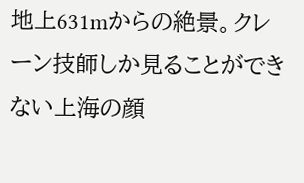地上631mからの絶景。クレーン技師しか見ることができない上海の顔